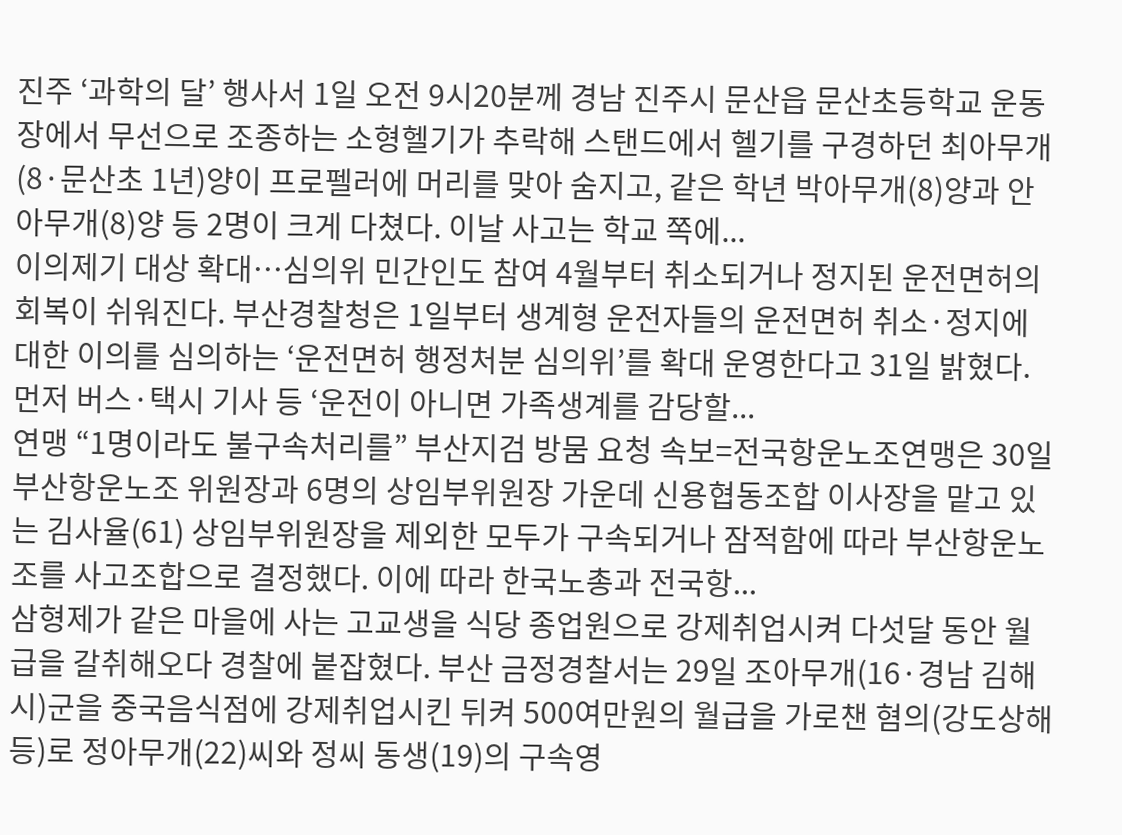진주 ‘과학의 달’ 행사서 1일 오전 9시20분께 경남 진주시 문산읍 문산초등학교 운동장에서 무선으로 조종하는 소형헬기가 추락해 스탠드에서 헬기를 구경하던 최아무개(8·문산초 1년)양이 프로펠러에 머리를 맞아 숨지고, 같은 학년 박아무개(8)양과 안아무개(8)양 등 2명이 크게 다쳤다. 이날 사고는 학교 쪽에...
이의제기 대상 확대…심의위 민간인도 참여 4월부터 취소되거나 정지된 운전면허의 회복이 쉬워진다. 부산경찰청은 1일부터 생계형 운전자들의 운전면허 취소·정지에 대한 이의를 심의하는 ‘운전면허 행정처분 심의위’를 확대 운영한다고 31일 밝혔다. 먼저 버스·택시 기사 등 ‘운전이 아니면 가족생계를 감당할...
연맹 “1명이라도 불구속처리를” 부산지검 방뭄 요청 속보=전국항운노조연맹은 30일 부산항운노조 위원장과 6명의 상임부위원장 가운데 신용협동조합 이사장을 맡고 있는 김사율(61) 상임부위원장을 제외한 모두가 구속되거나 잠적함에 따라 부산항운노조를 사고조합으로 결정했다. 이에 따라 한국노총과 전국항...
삼형제가 같은 마을에 사는 고교생을 식당 종업원으로 강제취업시켜 다섯달 동안 월급을 갈취해오다 경찰에 붙잡혔다. 부산 금정경찰서는 29일 조아무개(16·경남 김해시)군을 중국음식점에 강제취업시킨 뒤켜 500여만원의 월급을 가로챈 혐의(강도상해 등)로 정아무개(22)씨와 정씨 동생(19)의 구속영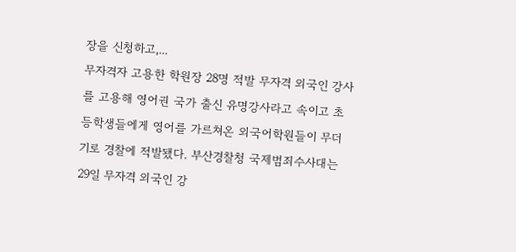장을 신청하고,...
무자격자 고용한 학원장 28명 적발 무자격 외국인 강사를 고용해 영어권 국가 출신 유명강사라고 속이고 초등학생들에게 영어를 가르쳐온 외국어학원들이 무더기로 경찰에 적발됐다. 부산경찰청 국제범죄수사대는 29일 무자격 외국인 강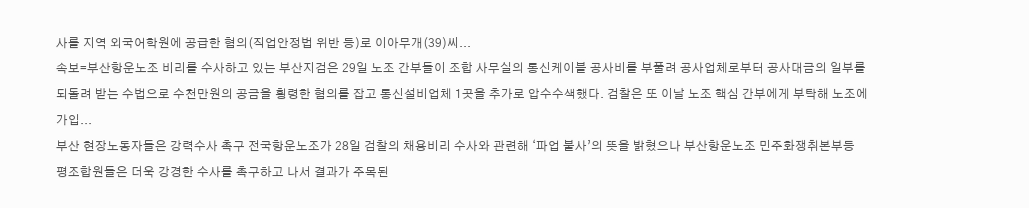사를 지역 외국어학원에 공급한 혐의(직업안정법 위반 등)로 이아무개(39)씨...
속보=부산항운노조 비리를 수사하고 있는 부산지검은 29일 노조 간부들이 조합 사무실의 통신케이블 공사비를 부풀려 공사업체로부터 공사대금의 일부를 되돌려 받는 수법으로 수천만원의 공금을 횡령한 혐의를 잡고 통신설비업체 1곳을 추가로 압수수색했다. 검찰은 또 이날 노조 핵심 간부에게 부탁해 노조에 가입...
부산 현장노동자들은 강력수사 촉구 전국항운노조가 28일 검찰의 채용비리 수사와 관련해 ‘파업 불사’의 뜻을 밝혔으나 부산항운노조 민주화쟁취본부등 평조합원들은 더욱 강경한 수사를 촉구하고 나서 결과가 주목된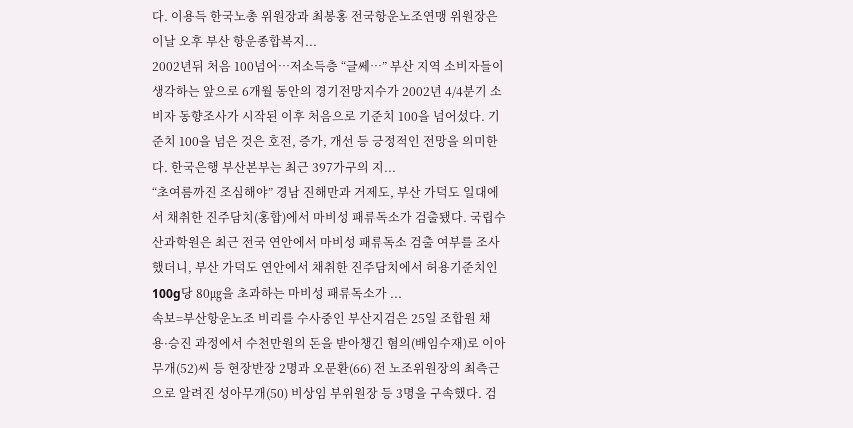다. 이용득 한국노총 위원장과 최봉홍 전국항운노조연맹 위원장은 이날 오후 부산 항운종합복지...
2002년뒤 처음 100넘어…저소득층 “글쎄…” 부산 지역 소비자들이 생각하는 앞으로 6개월 동안의 경기전망지수가 2002년 4/4분기 소비자 동향조사가 시작된 이후 처음으로 기준치 100을 넘어섰다. 기준치 100을 넘은 것은 호전, 증가, 개선 등 긍정적인 전망을 의미한다. 한국은행 부산본부는 최근 397가구의 지...
“초여름까진 조심해야” 경남 진해만과 거제도, 부산 가덕도 일대에서 채취한 진주담치(홍합)에서 마비성 패류독소가 검출됐다. 국립수산과학원은 최근 전국 연안에서 마비성 패류독소 검출 여부를 조사했더니, 부산 가덕도 연안에서 채취한 진주담치에서 허용기준치인 100g당 80㎍을 초과하는 마비성 패류독소가 ...
속보=부산항운노조 비리를 수사중인 부산지검은 25일 조합원 채용·승진 과정에서 수천만원의 돈을 받아챙긴 혐의(배임수재)로 이아무개(52)씨 등 현장반장 2명과 오문환(66) 전 노조위원장의 최측근으로 알려진 성아무개(50) 비상임 부위원장 등 3명을 구속했다. 검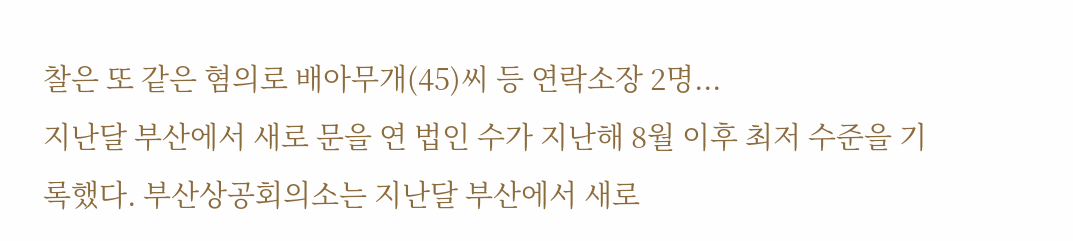찰은 또 같은 혐의로 배아무개(45)씨 등 연락소장 2명...
지난달 부산에서 새로 문을 연 법인 수가 지난해 8월 이후 최저 수준을 기록했다. 부산상공회의소는 지난달 부산에서 새로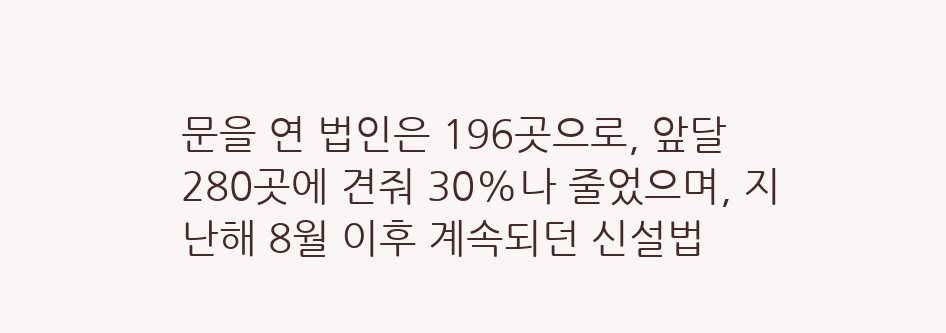문을 연 법인은 196곳으로, 앞달 280곳에 견줘 30%나 줄었으며, 지난해 8월 이후 계속되던 신설법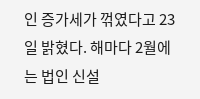인 증가세가 꺾였다고 23일 밝혔다. 해마다 2월에는 법인 신설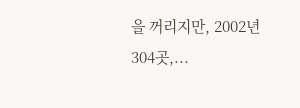을 꺼리지만, 2002년 304곳,...